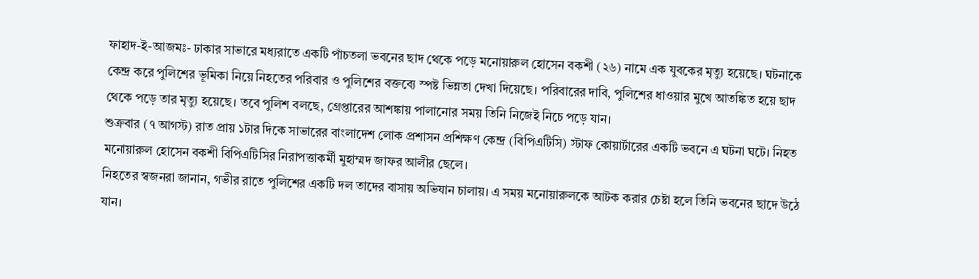ফাহাদ-ই-আজমঃ- ঢাকার সাভারে মধ্যরাতে একটি পাঁচতলা ভবনের ছাদ থেকে পড়ে মনোয়ারুল হোসেন বকশী (২৬) নামে এক যুবকের মৃত্যু হয়েছে। ঘটনাকে কেন্দ্র করে পুলিশের ভূমিকা নিয়ে নিহতের পরিবার ও পুলিশের বক্তব্যে স্পষ্ট ভিন্নতা দেখা দিয়েছে। পরিবারের দাবি, পুলিশের ধাওয়ার মুখে আতঙ্কিত হয়ে ছাদ থেকে পড়ে তার মৃত্যু হয়েছে। তবে পুলিশ বলছে, গ্রেপ্তারের আশঙ্কায় পালানোর সময় তিনি নিজেই নিচে পড়ে যান।
শুক্রবার (৭ আগস্ট) রাত প্রায় ১টার দিকে সাভারের বাংলাদেশ লোক প্রশাসন প্রশিক্ষণ কেন্দ্র (বিপিএটিসি) স্টাফ কোয়ার্টারের একটি ভবনে এ ঘটনা ঘটে। নিহত মনোয়ারুল হোসেন বকশী বিপিএটিসির নিরাপত্তাকর্মী মুহাম্মদ জাফর আলীর ছেলে।
নিহতের স্বজনরা জানান, গভীর রাতে পুলিশের একটি দল তাদের বাসায় অভিযান চালায়। এ সময় মনোয়ারুলকে আটক করার চেষ্টা হলে তিনি ভবনের ছাদে উঠে যান।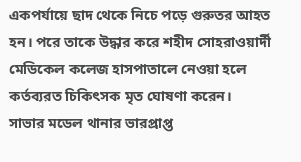একপর্যায়ে ছাদ থেকে নিচে পড়ে গুরুতর আহত হন। পরে তাকে উদ্ধার করে শহীদ সোহরাওয়ার্দী মেডিকেল কলেজ হাসপাতালে নেওয়া হলে কর্তব্যরত চিকিৎসক মৃত ঘোষণা করেন।
সাভার মডেল থানার ভারপ্রাপ্ত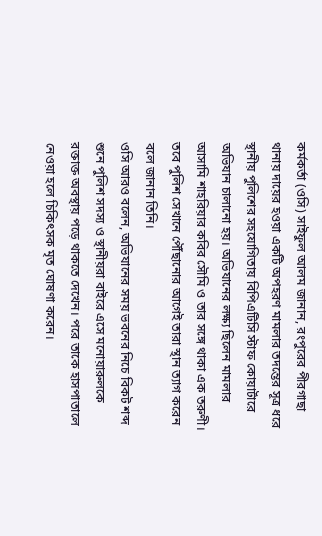কর্মকর্তা (ওসি) সাইফুল আলম জানান, রংপুরের পীরগাছা থানায় দায়ের হওয়া একটি অপহরণ মামলার তদন্তের সূত্র ধরে স্থানীয় পুলিশের সহযোগিতায় বিপিএটিসি স্টাফ কোয়ার্টারে অভিযান চালানো হয়। অভিযানের লক্ষ্য ছিলেন মামলার আসামি শাহরিয়ার কবির সৌমি ও তার সঙ্গে থাকা এক তরুণী। তবে পুলিশ সেখানে পৌঁছানোর আগেই তারা স্থান ত্যাগ করেন বলে জানান তিনি।
ওসি আরও বলেন, অভিযানের সময় ভবনের নিচে বিকট শব্দ শুনে পুলিশ সদস্য ও স্থানীয়রা বাইরে এসে মনোয়ারুলকে রক্তাক্ত অবস্থায় পড়ে থাকতে দেখেন। পরে তাকে হাসপাতালে নেওয়া হলে চিকিৎসক মৃত ঘোষণা করেন।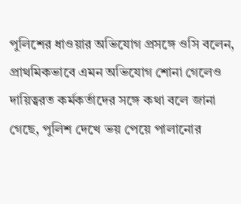পুলিশের ধাওয়ার অভিযোগ প্রসঙ্গে ওসি বলেন, প্রাথমিকভাবে এমন অভিযোগ শোনা গেলেও দায়িত্বরত কর্মকর্তাদের সঙ্গে কথা বলে জানা গেছে, পুলিশ দেখে ভয় পেয়ে পালানোর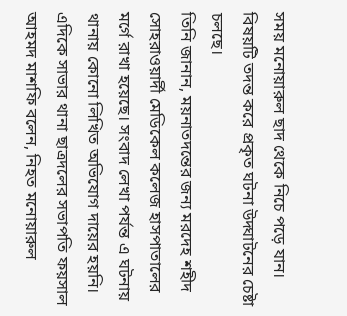সময় মনোয়ারুল ছাদ থেকে নিচে পড়ে যান। বিষয়টি তদন্ত করে প্রকৃত ঘটনা উদ্ঘাটনের চেষ্টা চলছে।
তিনি জানান, ময়নাতদন্তের জন্য মরদেহ শহীদ সোহরাওয়ার্দী মেডিকেল কলেজ হাসপাতালের মর্গে রাখা হয়েছে। সংবাদ লেখা পর্যন্ত এ ঘটনায় থানায় কোনো লিখিত অভিযোগ দায়ের হয়নি।
এদিকে সাভার থানা ছাত্রদলের সভাপতি ফয়সাল আহমদ মাশফি বলেন, নিহত মনোয়ারুল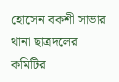হোসেন বকশী সাভার থানা ছাত্রদলের কমিটির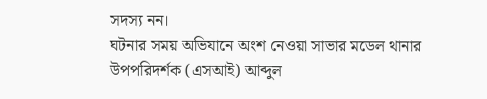সদস্য নন।
ঘটনার সময় অভিযানে অংশ নেওয়া সাভার মডেল থানার উপপরিদর্শক (এসআই) আব্দুল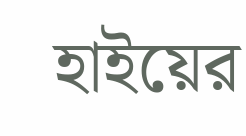হাইয়ের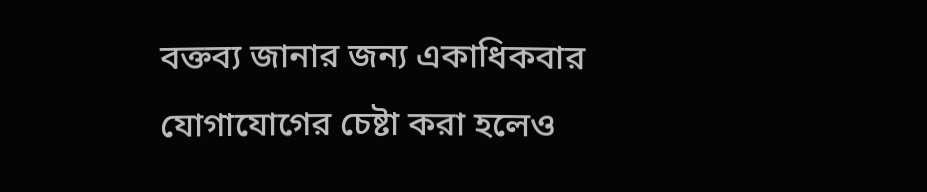বক্তব্য জানার জন্য একাধিকবার যোগাযোগের চেষ্টা করা হলেও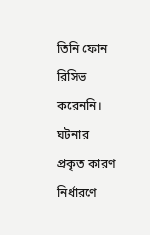তিনি ফোন রিসিভ করেননি।
ঘটনার প্রকৃত কারণ নির্ধারণে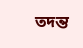তদন্ত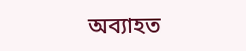অব্যাহত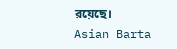রয়েছে।
Asian Barta